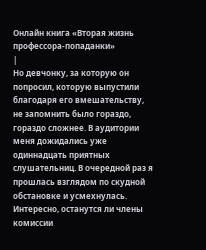Онлайн книга «Вторая жизнь профессора-попаданки»
|
Но девчонку, за которую он попросил, которую выпустили благодаря его вмешательству, не запомнить было гораздо, гораздо сложнее. В аудитории меня дожидались уже одиннадцать приятных слушательниц. В очередной раз я прошлась взглядом по скудной обстановке и усмехнулась. Интересно, останутся ли члены комиссии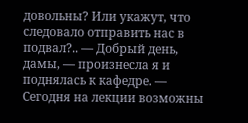довольны? Или укажут, что следовало отправить нас в подвал?.. — Добрый день, дамы, — произнесла я и поднялась к кафедре. — Сегодня на лекции возможны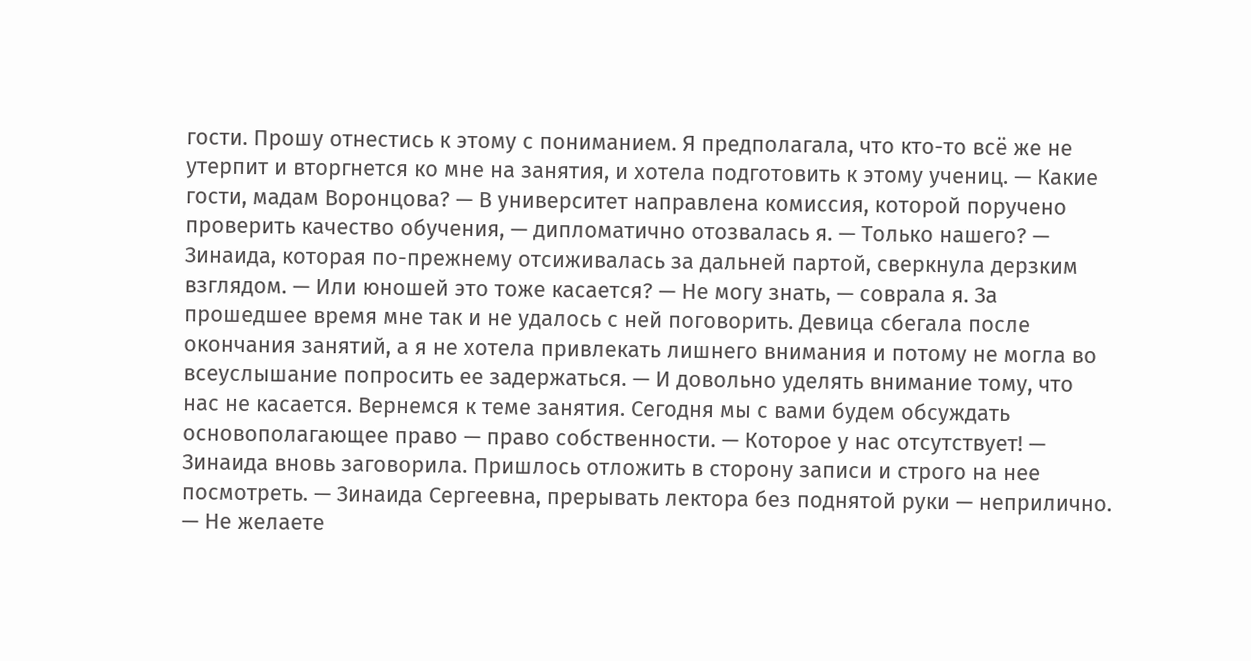гости. Прошу отнестись к этому с пониманием. Я предполагала, что кто-то всё же не утерпит и вторгнется ко мне на занятия, и хотела подготовить к этому учениц. — Какие гости, мадам Воронцова? — В университет направлена комиссия, которой поручено проверить качество обучения, — дипломатично отозвалась я. — Только нашего? — Зинаида, которая по-прежнему отсиживалась за дальней партой, сверкнула дерзким взглядом. — Или юношей это тоже касается? — Не могу знать, — соврала я. За прошедшее время мне так и не удалось с ней поговорить. Девица сбегала после окончания занятий, а я не хотела привлекать лишнего внимания и потому не могла во всеуслышание попросить ее задержаться. — И довольно уделять внимание тому, что нас не касается. Вернемся к теме занятия. Сегодня мы с вами будем обсуждать основополагающее право — право собственности. — Которое у нас отсутствует! — Зинаида вновь заговорила. Пришлось отложить в сторону записи и строго на нее посмотреть. — Зинаида Сергеевна, прерывать лектора без поднятой руки — неприлично. — Не желаете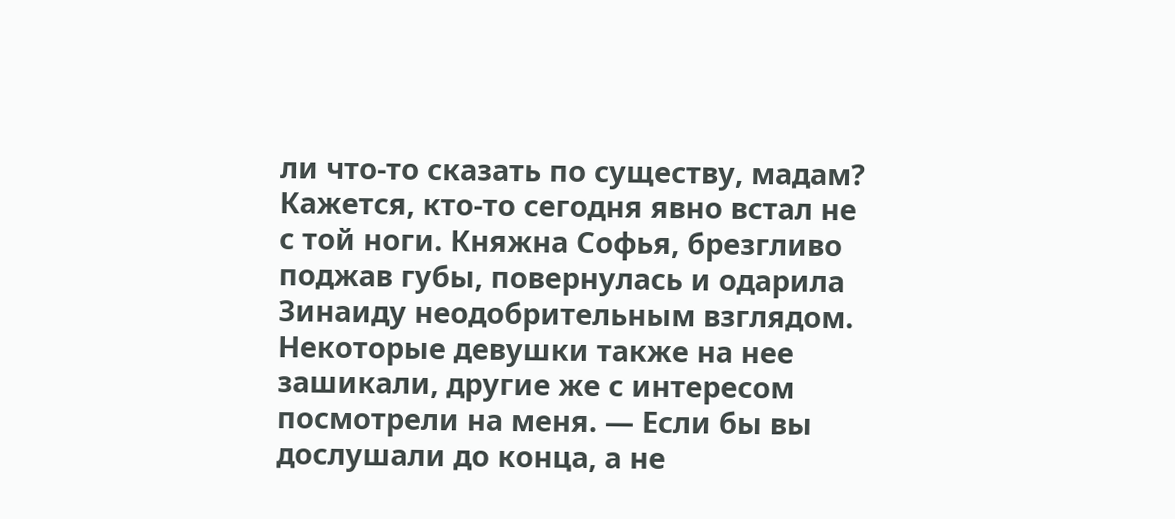ли что-то сказать по существу, мадам? Кажется, кто-то сегодня явно встал не с той ноги. Княжна Софья, брезгливо поджав губы, повернулась и одарила Зинаиду неодобрительным взглядом. Некоторые девушки также на нее зашикали, другие же с интересом посмотрели на меня. — Если бы вы дослушали до конца, а не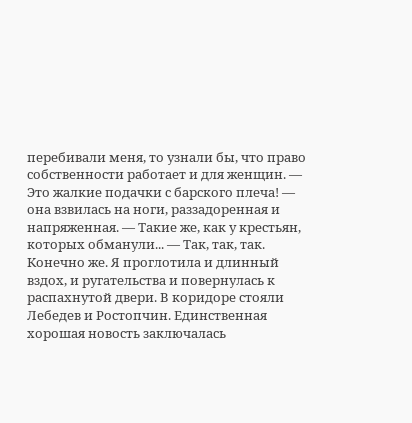перебивали меня, то узнали бы, что право собственности работает и для женщин. — Это жалкие подачки с барского плеча! — она взвилась на ноги, раззадоренная и напряженная. — Такие же, как у крестьян, которых обманули... — Так, так, так. Конечно же. Я проглотила и длинный вздох, и ругательства и повернулась к распахнутой двери. В коридоре стояли Лебедев и Ростопчин. Единственная хорошая новость заключалась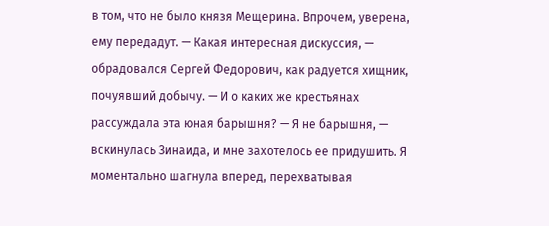в том, что не было князя Мещерина. Впрочем, уверена, ему передадут. — Какая интересная дискуссия, — обрадовался Сергей Федорович, как радуется хищник, почуявший добычу. — И о каких же крестьянах рассуждала эта юная барышня? — Я не барышня, — вскинулась Зинаида, и мне захотелось ее придушить. Я моментально шагнула вперед, перехватывая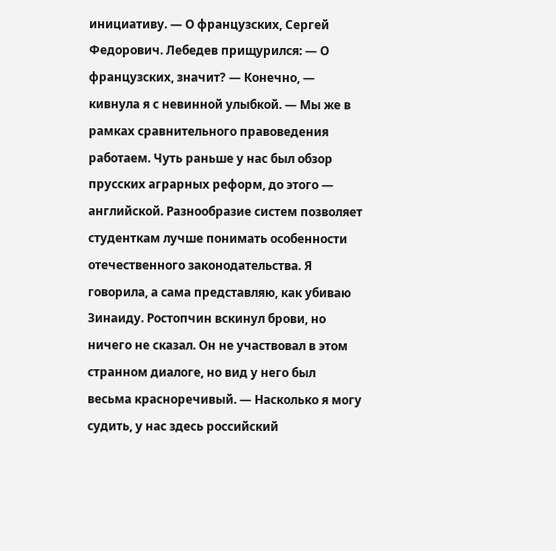инициативу. — О французских, Сергей Федорович. Лебедев прищурился: — О французских, значит? — Конечно, — кивнула я с невинной улыбкой. — Мы же в рамках сравнительного правоведения работаем. Чуть раньше у нас был обзор прусских аграрных реформ, до этого — английской. Разнообразие систем позволяет студенткам лучше понимать особенности отечественного законодательства. Я говорила, а сама представляю, как убиваю Зинаиду. Ростопчин вскинул брови, но ничего не сказал. Он не участвовал в этом странном диалоге, но вид у него был весьма красноречивый. — Насколько я могу судить, у нас здесь российский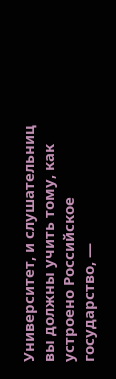Университет, и слушательниц вы должны учить тому, как устроено Российское государство, —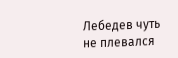Лебедев чуть не плевался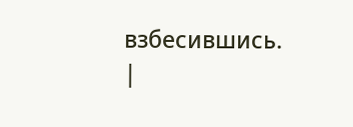взбесившись. |